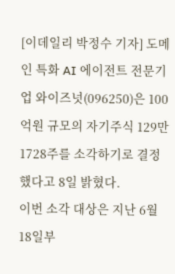[이데일리 박정수 기자] 도메인 특화 AI 에이전트 전문기업 와이즈넛(096250)은 100억원 규모의 자기주식 129만1728주를 소각하기로 결정했다고 8일 밝혔다.
이번 소각 대상은 지난 6월 18일부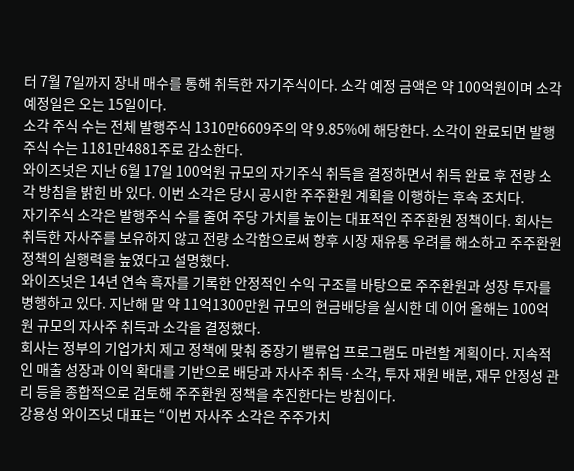터 7월 7일까지 장내 매수를 통해 취득한 자기주식이다. 소각 예정 금액은 약 100억원이며 소각 예정일은 오는 15일이다.
소각 주식 수는 전체 발행주식 1310만6609주의 약 9.85%에 해당한다. 소각이 완료되면 발행주식 수는 1181만4881주로 감소한다.
와이즈넛은 지난 6월 17일 100억원 규모의 자기주식 취득을 결정하면서 취득 완료 후 전량 소각 방침을 밝힌 바 있다. 이번 소각은 당시 공시한 주주환원 계획을 이행하는 후속 조치다.
자기주식 소각은 발행주식 수를 줄여 주당 가치를 높이는 대표적인 주주환원 정책이다. 회사는 취득한 자사주를 보유하지 않고 전량 소각함으로써 향후 시장 재유통 우려를 해소하고 주주환원 정책의 실행력을 높였다고 설명했다.
와이즈넛은 14년 연속 흑자를 기록한 안정적인 수익 구조를 바탕으로 주주환원과 성장 투자를 병행하고 있다. 지난해 말 약 11억1300만원 규모의 현금배당을 실시한 데 이어 올해는 100억원 규모의 자사주 취득과 소각을 결정했다.
회사는 정부의 기업가치 제고 정책에 맞춰 중장기 밸류업 프로그램도 마련할 계획이다. 지속적인 매출 성장과 이익 확대를 기반으로 배당과 자사주 취득·소각, 투자 재원 배분, 재무 안정성 관리 등을 종합적으로 검토해 주주환원 정책을 추진한다는 방침이다.
강용성 와이즈넛 대표는 “이번 자사주 소각은 주주가치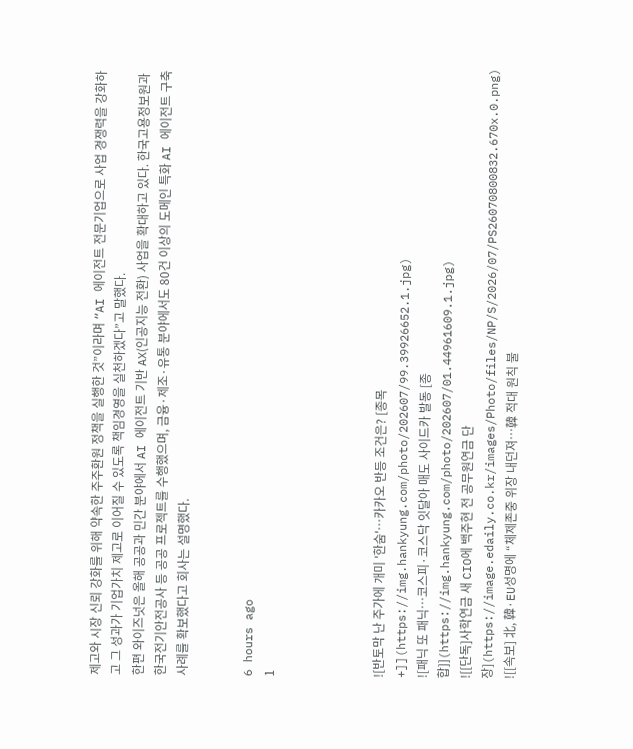제고와 시장 신뢰 강화를 위해 약속한 주주환원 정책을 실행한 것”이라며 “AI 에이전트 전문기업으로 사업 경쟁력을 강화하고 그 성과가 기업가치 제고로 이어질 수 있도록 책임경영을 실천하겠다”고 말했다.
한편 와이즈넛은 올해 공공과 민간 분야에서 AI 에이전트 기반 AX(인공지능 전환) 사업을 확대하고 있다. 한국고용정보원과 한국전기안전공사 등 공공 프로젝트를 수행했으며, 금융·제조·유통 분야에서도 80건 이상의 도메인 특화 AI 에이전트 구축 사례를 확보했다고 회사는 설명했다.


6 hours ago
1




![반토막 난 주가에 개미 '한숨'…카카오 반등 조건은? [종목+]](https://img.hankyung.com/photo/202607/99.39926652.1.jpg)
![패닉 또 패닉…코스피·코스닥 잇달아 매도 사이드카 발동 [종합]](https://img.hankyung.com/photo/202607/01.44961609.1.jpg)
![[단독]사학연금 새 CIO에 백주현 전 공무원연금 단장](https://image.edaily.co.kr/images/Photo/files/NP/S/2026/07/PS26070800832.670x.0.png)
![[속보] 北, 韓·EU성명에 “체제존중 위장 내던져…韓 적대 원칙 불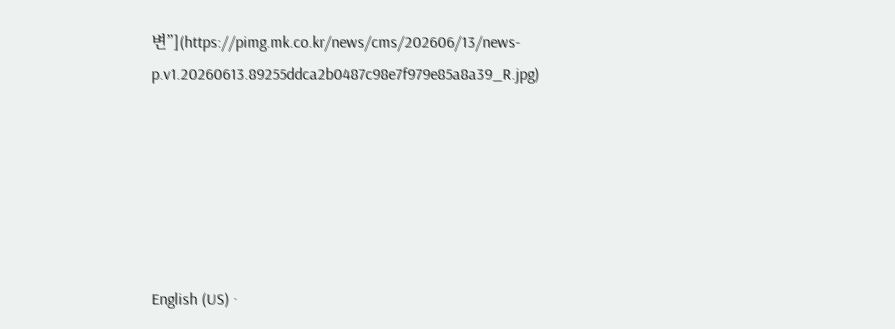변”](https://pimg.mk.co.kr/news/cms/202606/13/news-p.v1.20260613.89255ddca2b0487c98e7f979e85a8a39_R.jpg)






English (US) ·